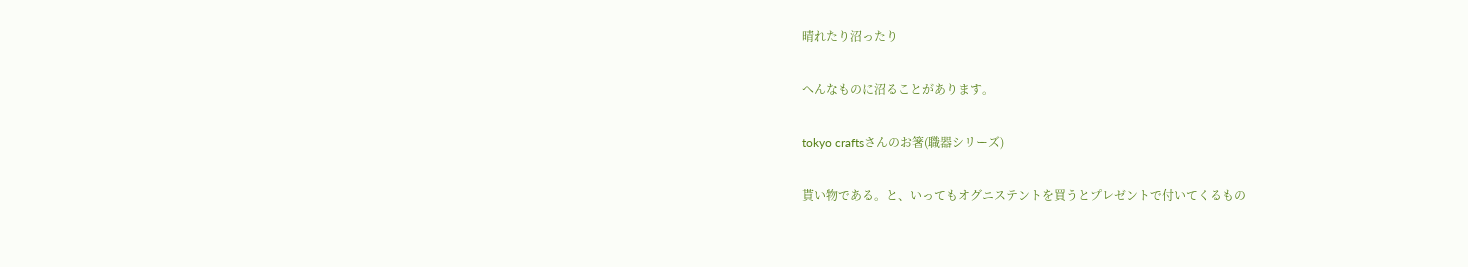晴れたり沼ったり

へんなものに沼ることがあります。

tokyo craftsさんのお箸(職器シリーズ)

貰い物である。と、いってもオグニステントを買うとプレゼントで付いてくるもの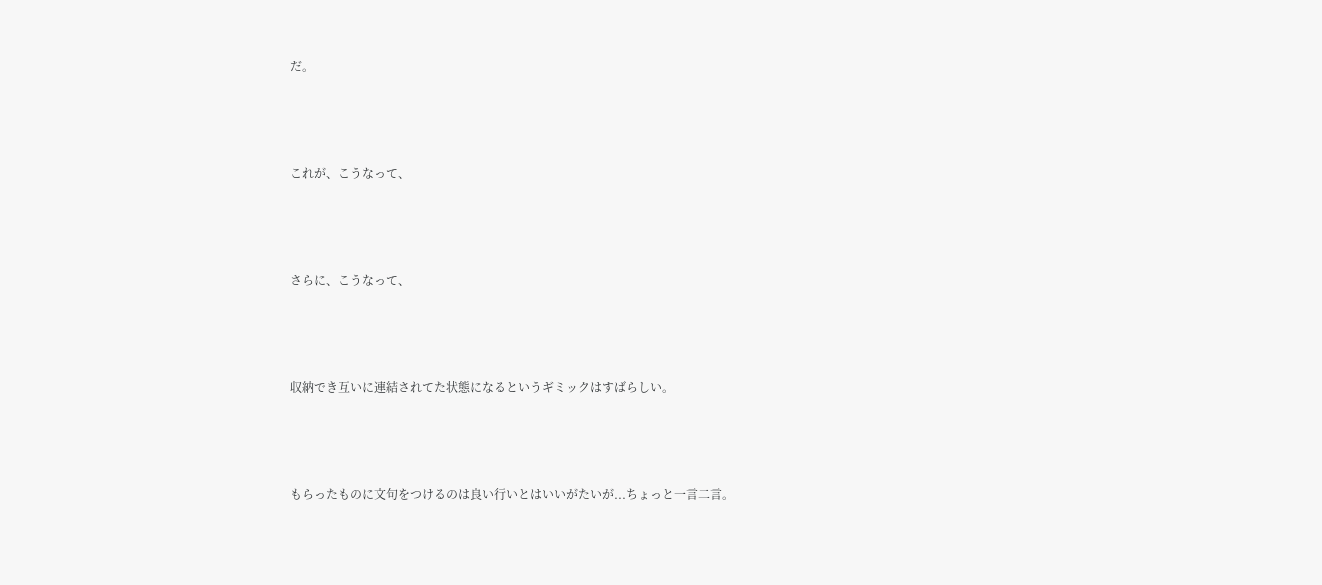だ。



これが、こうなって、



さらに、こうなって、



収納でき互いに連結されてた状態になるというギミックはすばらしい。



もらったものに文句をつけるのは良い行いとはいいがたいが...ちょっと一言二言。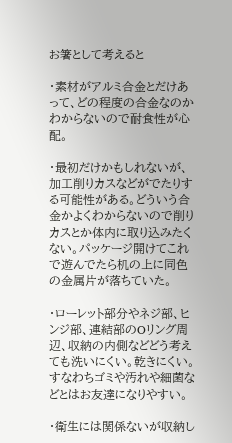お箸として考えると

・素材がアルミ合金とだけあって、どの程度の合金なのかわからないので耐食性が心配。

・最初だけかもしれないが、加工削りカスなどがでたりする可能性がある。どういう合金かよくわからないので削りカスとか体内に取り込みたくない。パッケージ開けてこれで遊んでたら机の上に同色の金属片が落ちていた。

・ローレット部分やネジ部、ヒンジ部、連結部のOリング周辺、収納の内側などどう考えても洗いにくい。乾きにくい。すなわちゴミや汚れや細菌などとはお友達になりやすい。

・衛生には関係ないが収納し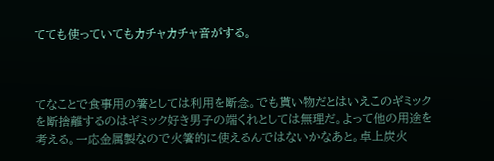てても使っていてもカチャカチャ音がする。



てなことで食事用の箸としては利用を断念。でも貰い物だとはいえこのギミックを断捨離するのはギミック好き男子の端くれとしては無理だ。よって他の用途を考える。一応金属製なので火箸的に使えるんではないかなあと。卓上炭火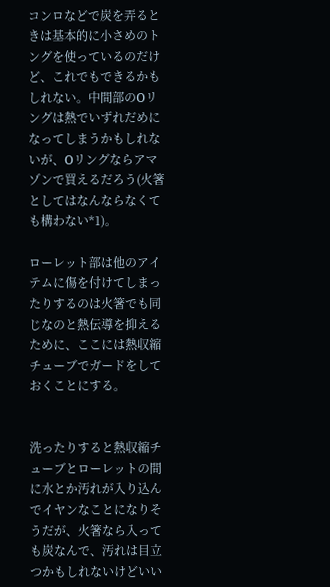コンロなどで炭を弄るときは基本的に小さめのトングを使っているのだけど、これでもできるかもしれない。中間部のOリングは熱でいずれだめになってしまうかもしれないが、Oリングならアマゾンで買えるだろう(火箸としてはなんならなくても構わない*1)。

ローレット部は他のアイテムに傷を付けてしまったりするのは火箸でも同じなのと熱伝導を抑えるために、ここには熱収縮チューブでガードをしておくことにする。


洗ったりすると熱収縮チューブとローレットの間に水とか汚れが入り込んでイヤンなことになりそうだが、火箸なら入っても炭なんで、汚れは目立つかもしれないけどいい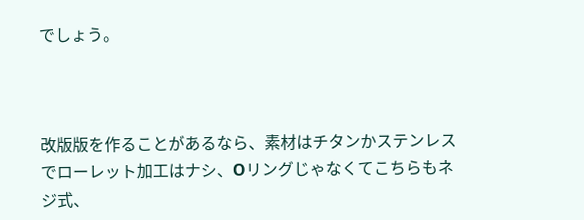でしょう。



改版版を作ることがあるなら、素材はチタンかステンレスでローレット加工はナシ、Oリングじゃなくてこちらもネジ式、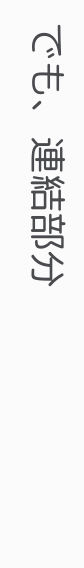でも、連結部分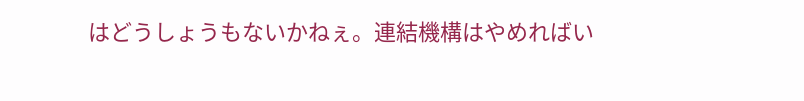はどうしょうもないかねぇ。連結機構はやめればい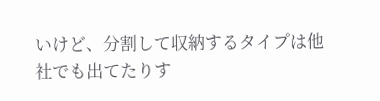いけど、分割して収納するタイプは他社でも出てたりす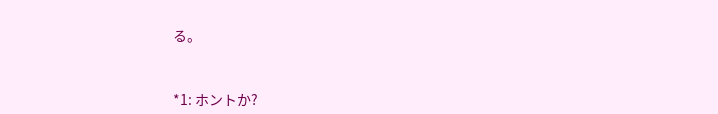る。



*1: ホントか?